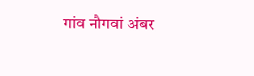गांव नौगवां अंबर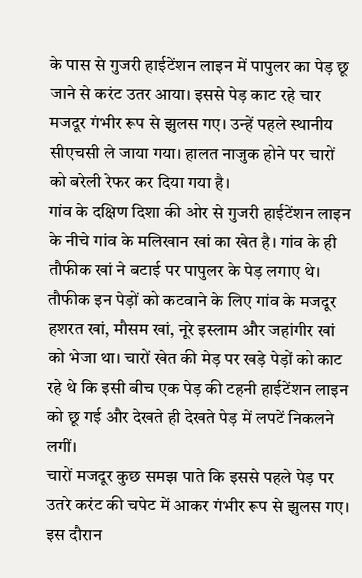के पास से गुजरी हाईटेंशन लाइन में पापुलर का पेड़ छू जाने से करंट उतर आया। इससे पेड़ काट रहे चार मजदूर गंभीर रूप से झुलस गए। उन्हें पहले स्थानीय सीएचसी ले जाया गया। हालत नाजुक होने पर चारों को बरेली रेफर कर दिया गया है।
गांव के दक्षिण दिशा की ओर से गुजरी हाईटेंशन लाइन के नीचे गांव के मलिखान खां का खेत है। गांव के ही तौफीक खां ने बटाई पर पापुलर के पेड़ लगाए थे। तौफीक इन पेड़ों को कटवाने के लिए गांव के मजदूर हशरत खां, मौसम खां, नूरे इस्लाम और जहांगीर खां को भेजा था। चारों खेत की मेड़ पर खड़े पेड़ों को काट रहे थे कि इसी बीच एक पेड़ की टहनी हाईटेंशन लाइन को छू गई और देखते ही देखते पेड़ में लपटें निकलने लगीं।
चारों मजदूर कुछ समझ पाते कि इससे पहले पेड़ पर उतरे करंट की चपेट में आकर गंभीर रूप से झुलस गए। इस दौरान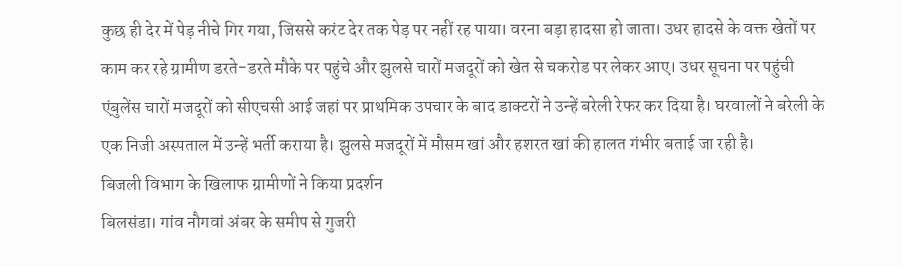कुछ ही देर में पेड़ नीचे गिर गया, जिससे करंट देर तक पेड़ पर नहीं रह पाया। वरना बड़ा हादसा हो जाता। उधर हादसे के वक्त खेतों पर काम कर रहे ग्रामीण डरते-डरते मौके पर पहुंचे और झुलसे चारों मजदूरों को खेत से चकरोड पर लेकर आए। उधर सूचना पर पहुंची एंबुलेंस चारों मजदूरों को सीएचसी आई जहां पर प्राथमिक उपचार के बाद डाक्टरों ने उन्हें बरेली रेफर कर दिया है। घरवालों ने बरेली के एक निजी अस्पताल में उन्हें भर्ती कराया है। झुलसे मजदूरों में मौसम खां और हशरत खां की हालत गंभीर बताई जा रही है।
बिजली विभाग के खिलाफ ग्रामीणों ने किया प्रदर्शन
बिलसंडा। गांव नौगवां अंबर के समीप से गुजरी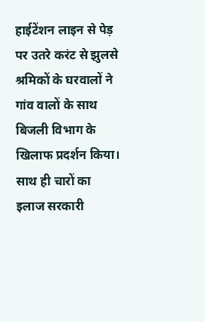हाईटेंशन लाइन से पेड़ पर उतरे करंट से झुलसे श्रमिकों के घरवालों ने गांव वालों के साथ बिजली विभाग के खिलाफ प्रदर्शन किया। साथ ही चारों का इलाज सरकारी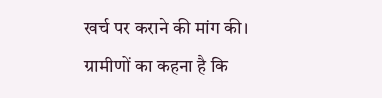खर्च पर कराने की मांग की।
ग्रामीणों का कहना है कि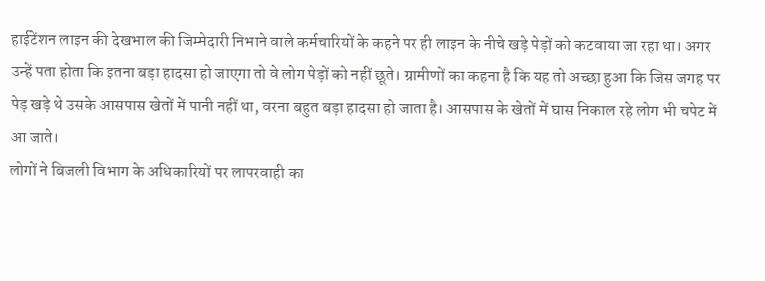हाईटेंशन लाइन की देखभाल की जिम्मेदारी निभाने वाले कर्मचारियों के कहने पर ही लाइन के नीचे खड़े पेड़ों को कटवाया जा रहा था। अगर उन्हें पता होता कि इतना बड़ा हादसा हो जाएगा तो वे लोग पेड़ों को नहीं छूते। ग्रामीणों का कहना है कि यह तो अच्छा हुआ कि जिस जगह पर पेड़ खड़े थे उसके आसपास खेतों में पानी नहीं था, वरना बहुत बड़ा हादसा हो जाता है। आसपास के खेतों में घास निकाल रहे लोग भी चपेट में आ जाते।
लोगों ने बिजली विभाग के अधिकारियों पर लापरवाही का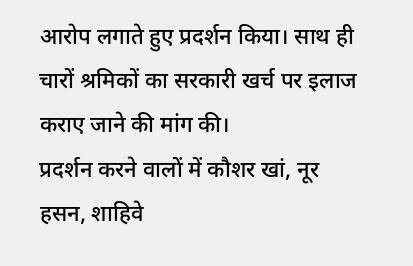आरोप लगाते हुए प्रदर्शन किया। साथ ही चारों श्रमिकों का सरकारी खर्च पर इलाज कराए जाने की मांग की।
प्रदर्शन करने वालों में कौशर खां, नूर हसन, शाहिवे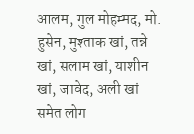आलम, गुल मोहम्मद, मो. हुसेन, मुश्ताक खां, तन्ने खां, सलाम खां, याशीन खां, जावेद, अली खां समेत लोग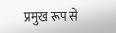प्रमुख रूप से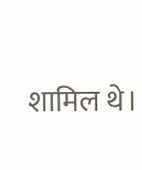शामिल थे।